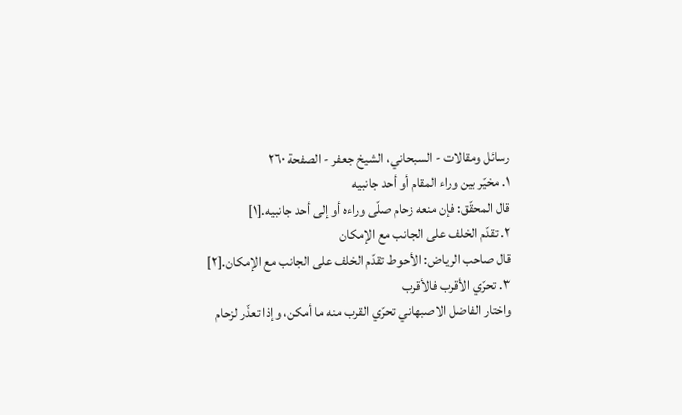رسائل ومقالات - السبحاني، الشيخ جعفر - الصفحة ٢٦٠
١. مخيّر بين وراء المقام أو أحد جانبيه
قال المحقّق: فإن منعه زحام صلّى وراءه أو إلى أحد جانبيه.[١]
٢. تقدّم الخلف على الجانب مع الإمكان
قال صاحب الرياض: الأحوط تقدّم الخلف على الجانب مع الإمكان.[٢]
٣. تحرّي الأقرب فالأقرب
واختار الفاضل الاصبهاني تحرّي القرب منه ما أمكن، وإذا تعذّر لزحام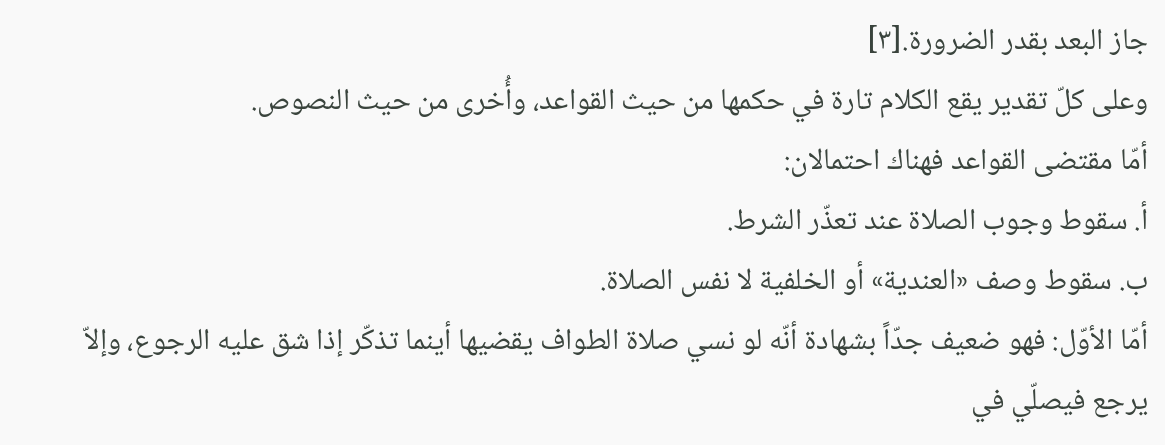جاز البعد بقدر الضرورة.[٣]
وعلى كلّ تقدير يقع الكلام تارة في حكمها من حيث القواعد، وأُخرى من حيث النصوص.
أمّا مقتضى القواعد فهناك احتمالان:
أ. سقوط وجوب الصلاة عند تعذّر الشرط.
ب. سقوط وصف «العندية» أو الخلفية لا نفس الصلاة.
أمّا الأوّل: فهو ضعيف جدّاً بشهادة أنّه لو نسي صلاة الطواف يقضيها أينما تذكّر إذا شق عليه الرجوع، وإلاّ يرجع فيصلّي في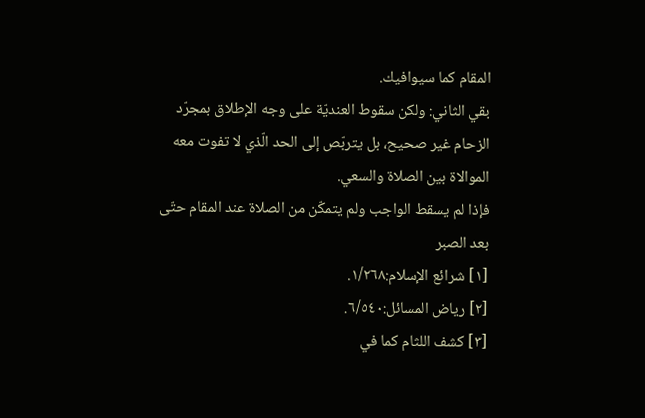المقام كما سيوافيك.
بقي الثاني: ولكن سقوط العنديّة على وجه الإطلاق بمجرّد الزحام غير صحيح، بل يتربّص إلى الحد الّذي لا تفوت معه الموالاة بين الصلاة والسعي.
فإذا لم يسقط الواجب ولم يتمكّن من الصلاة عند المقام حتّى بعد الصبر
[١] شرائع الإسلام:١/٢٦٨.
[٢] رياض المسائل:٦/٥٤٠.
[٣] كشف اللثام كما في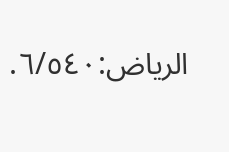الرياض:٦/٥٤٠.